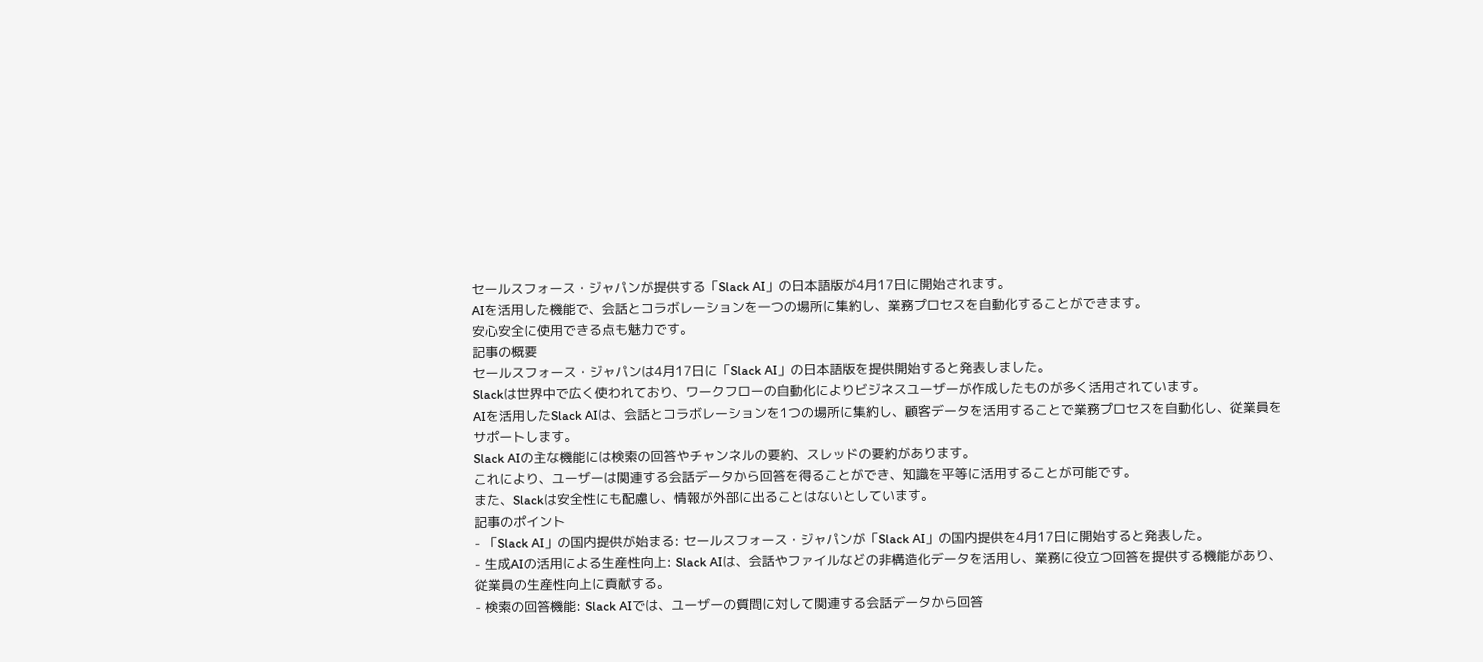セールスフォース・ジャパンが提供する「Slack AI」の日本語版が4月17日に開始されます。
AIを活用した機能で、会話とコラボレーションを一つの場所に集約し、業務プロセスを自動化することができます。
安心安全に使用できる点も魅力です。
記事の概要
セールスフォース・ジャパンは4月17日に「Slack AI」の日本語版を提供開始すると発表しました。
Slackは世界中で広く使われており、ワークフローの自動化によりビジネスユーザーが作成したものが多く活用されています。
AIを活用したSlack AIは、会話とコラボレーションを1つの場所に集約し、顧客データを活用することで業務プロセスを自動化し、従業員をサポートします。
Slack AIの主な機能には検索の回答やチャンネルの要約、スレッドの要約があります。
これにより、ユーザーは関連する会話データから回答を得ることができ、知識を平等に活用することが可能です。
また、Slackは安全性にも配慮し、情報が外部に出ることはないとしています。
記事のポイント
- 「Slack AI」の国内提供が始まる: セールスフォース・ジャパンが「Slack AI」の国内提供を4月17日に開始すると発表した。
- 生成AIの活用による生産性向上: Slack AIは、会話やファイルなどの非構造化データを活用し、業務に役立つ回答を提供する機能があり、従業員の生産性向上に貢献する。
- 検索の回答機能: Slack AIでは、ユーザーの質問に対して関連する会話データから回答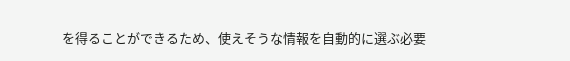を得ることができるため、使えそうな情報を自動的に選ぶ必要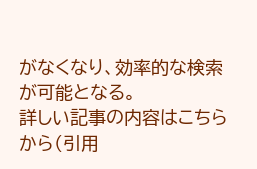がなくなり、効率的な検索が可能となる。
詳しい記事の内容はこちらから(引用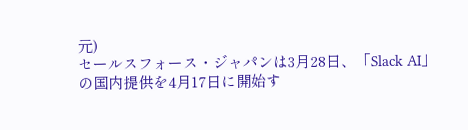元)
セールスフォース・ジャパンは3月28日、「Slack AI」の国内提供を4月17日に開始す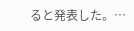ると発表した。…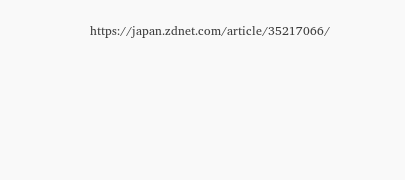https://japan.zdnet.com/article/35217066/